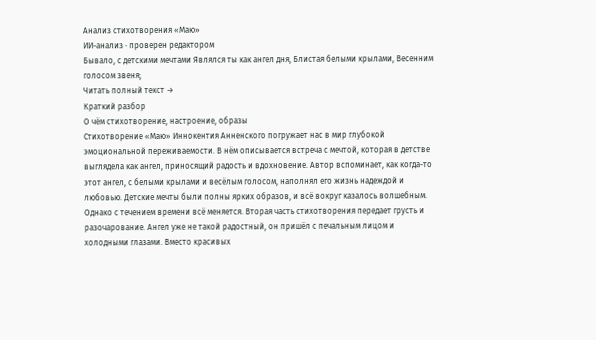Анализ стихотворения «Маю»
ИИ-анализ · проверен редактором
Бывало, с детскими мечтами Являлся ты как ангел дня, Блистая белыми крылами, Весенним голосом звеня;
Читать полный текст →
Краткий разбор
О чём стихотворение, настроение, образы
Стихотворение «Маю» Иннокентия Анненского погружает нас в мир глубокой эмоциональной переживаемости. В нём описывается встреча с мечтой, которая в детстве выглядела как ангел, приносящий радость и вдохновение. Автор вспоминает, как когда-то этот ангел, с белыми крылами и весёлым голосом, наполнял его жизнь надеждой и любовью. Детские мечты были полны ярких образов, и всё вокруг казалось волшебным.
Однако с течением времени всё меняется. Вторая часть стихотворения передает грусть и разочарование. Ангел уже не такой радостный, он пришёл с печальным лицом и холодными глазами. Вместо красивых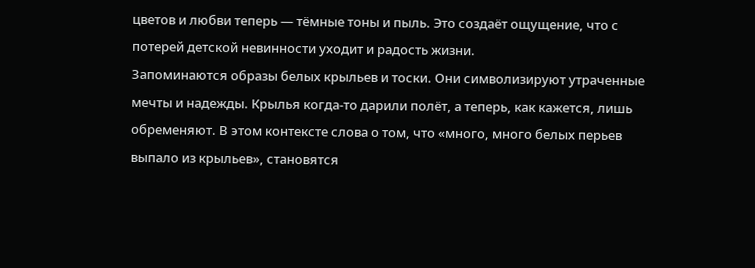цветов и любви теперь — тёмные тоны и пыль. Это создаёт ощущение, что с потерей детской невинности уходит и радость жизни.
Запоминаются образы белых крыльев и тоски. Они символизируют утраченные мечты и надежды. Крылья когда-то дарили полёт, а теперь, как кажется, лишь обременяют. В этом контексте слова о том, что «много, много белых перьев выпало из крыльев», становятся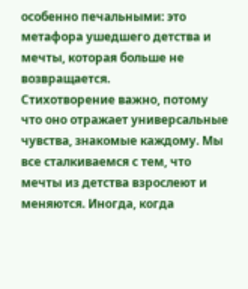особенно печальными: это метафора ушедшего детства и мечты, которая больше не возвращается.
Стихотворение важно, потому что оно отражает универсальные чувства, знакомые каждому. Мы все сталкиваемся с тем, что мечты из детства взрослеют и меняются. Иногда, когда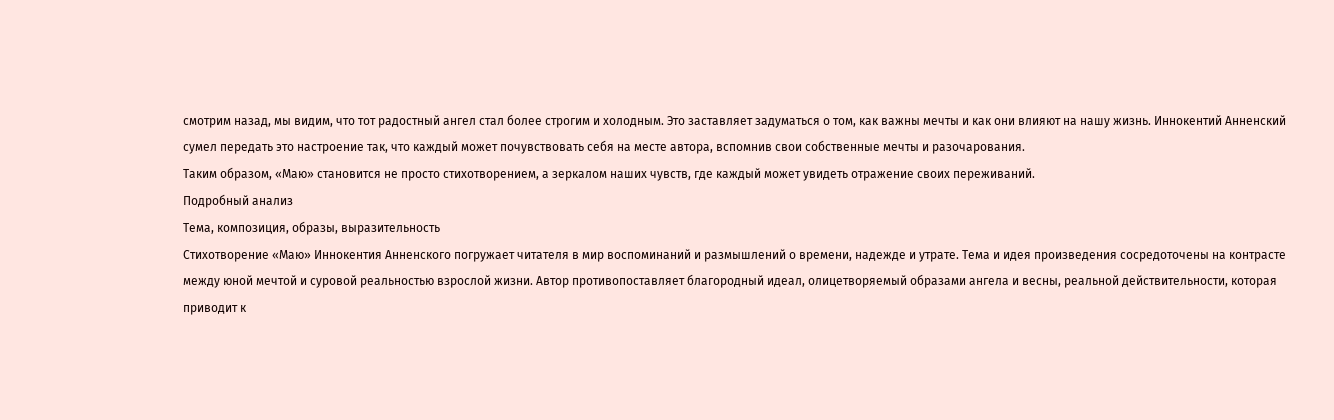смотрим назад, мы видим, что тот радостный ангел стал более строгим и холодным. Это заставляет задуматься о том, как важны мечты и как они влияют на нашу жизнь. Иннокентий Анненский сумел передать это настроение так, что каждый может почувствовать себя на месте автора, вспомнив свои собственные мечты и разочарования.
Таким образом, «Маю» становится не просто стихотворением, а зеркалом наших чувств, где каждый может увидеть отражение своих переживаний.
Подробный анализ
Тема, композиция, образы, выразительность
Стихотворение «Маю» Иннокентия Анненского погружает читателя в мир воспоминаний и размышлений о времени, надежде и утрате. Тема и идея произведения сосредоточены на контрасте между юной мечтой и суровой реальностью взрослой жизни. Автор противопоставляет благородный идеал, олицетворяемый образами ангела и весны, реальной действительности, которая приводит к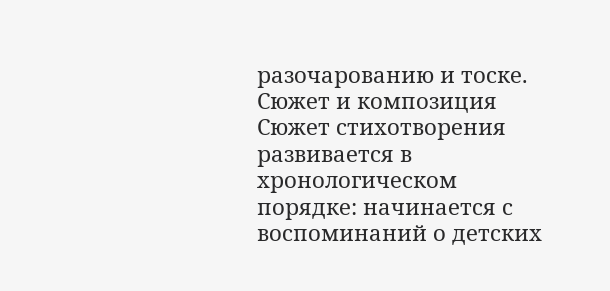разочарованию и тоске.
Сюжет и композиция
Сюжет стихотворения развивается в хронологическом порядке: начинается с воспоминаний о детских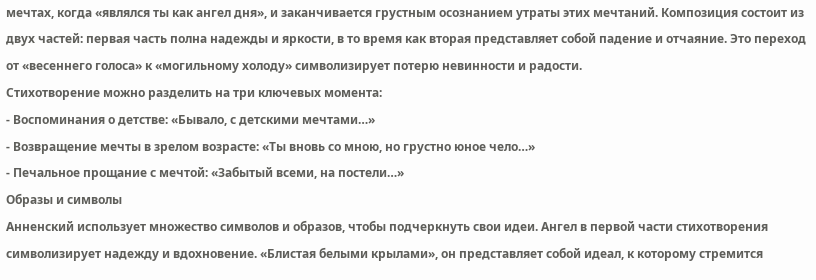мечтах, когда «являлся ты как ангел дня», и заканчивается грустным осознанием утраты этих мечтаний. Композиция состоит из двух частей: первая часть полна надежды и яркости, в то время как вторая представляет собой падение и отчаяние. Это переход от «весеннего голоса» к «могильному холоду» символизирует потерю невинности и радости.
Стихотворение можно разделить на три ключевых момента:
- Воспоминания о детстве: «Бывало, с детскими мечтами…»
- Возвращение мечты в зрелом возрасте: «Ты вновь со мною, но грустно юное чело…»
- Печальное прощание с мечтой: «Забытый всеми, на постели…»
Образы и символы
Анненский использует множество символов и образов, чтобы подчеркнуть свои идеи. Ангел в первой части стихотворения символизирует надежду и вдохновение. «Блистая белыми крылами», он представляет собой идеал, к которому стремится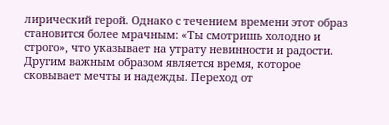лирический герой. Однако с течением времени этот образ становится более мрачным: «Ты смотришь холодно и строго», что указывает на утрату невинности и радости.
Другим важным образом является время, которое сковывает мечты и надежды. Переход от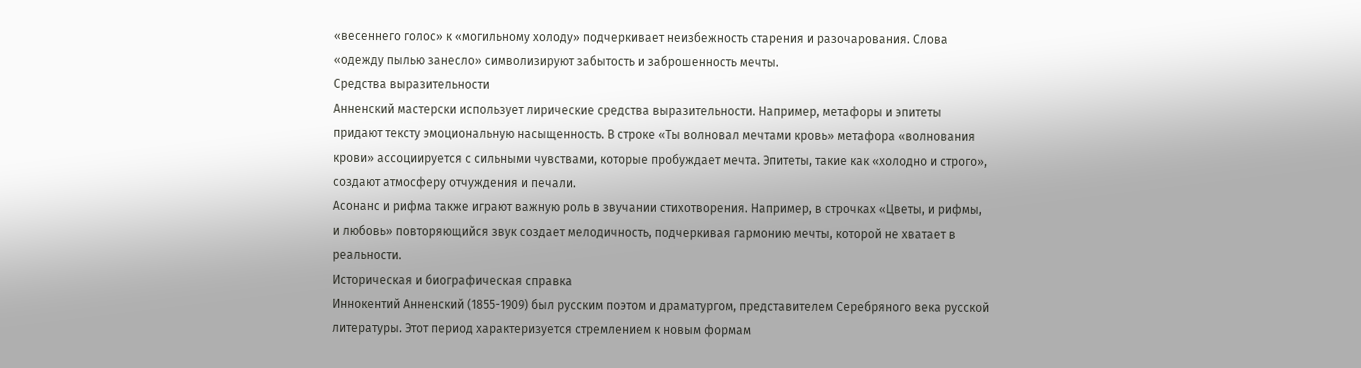«весеннего голос» к «могильному холоду» подчеркивает неизбежность старения и разочарования. Слова «одежду пылью занесло» символизируют забытость и заброшенность мечты.
Средства выразительности
Анненский мастерски использует лирические средства выразительности. Например, метафоры и эпитеты придают тексту эмоциональную насыщенность. В строке «Ты волновал мечтами кровь» метафора «волнования крови» ассоциируется с сильными чувствами, которые пробуждает мечта. Эпитеты, такие как «холодно и строго», создают атмосферу отчуждения и печали.
Асонанс и рифма также играют важную роль в звучании стихотворения. Например, в строчках «Цветы, и рифмы, и любовь» повторяющийся звук создает мелодичность, подчеркивая гармонию мечты, которой не хватает в реальности.
Историческая и биографическая справка
Иннокентий Анненский (1855-1909) был русским поэтом и драматургом, представителем Серебряного века русской литературы. Этот период характеризуется стремлением к новым формам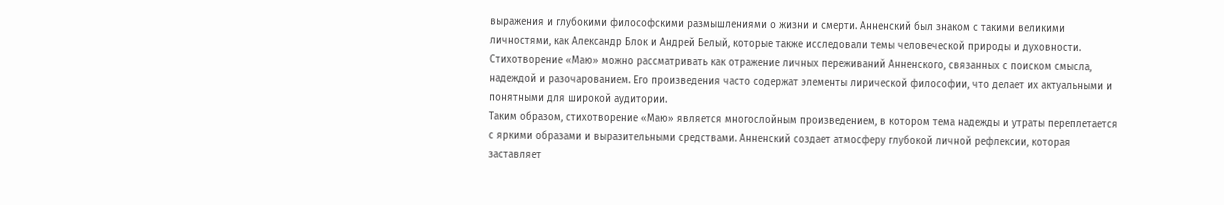выражения и глубокими философскими размышлениями о жизни и смерти. Анненский был знаком с такими великими личностями, как Александр Блок и Андрей Белый, которые также исследовали темы человеческой природы и духовности.
Стихотворение «Маю» можно рассматривать как отражение личных переживаний Анненского, связанных с поиском смысла, надеждой и разочарованием. Его произведения часто содержат элементы лирической философии, что делает их актуальными и понятными для широкой аудитории.
Таким образом, стихотворение «Маю» является многослойным произведением, в котором тема надежды и утраты переплетается с яркими образами и выразительными средствами. Анненский создает атмосферу глубокой личной рефлексии, которая заставляет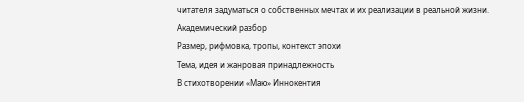читателя задуматься о собственных мечтах и их реализации в реальной жизни.
Академический разбор
Размер, рифмовка, тропы, контекст эпохи
Тема, идея и жанровая принадлежность
В стихотворении «Маю» Иннокентия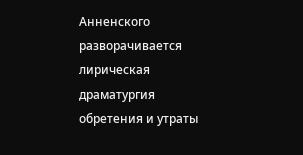Анненского разворачивается лирическая драматургия обретения и утраты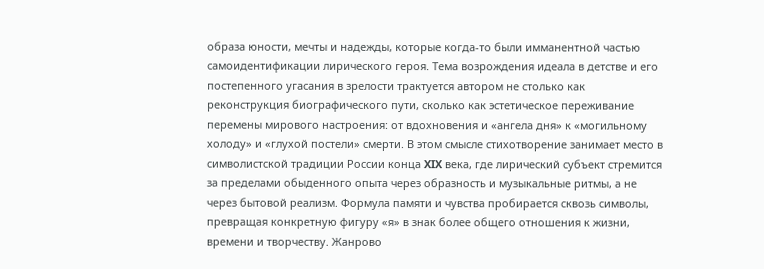образа юности, мечты и надежды, которые когда-то были имманентной частью самоидентификации лирического героя. Тема возрождения идеала в детстве и его постепенного угасания в зрелости трактуется автором не столько как реконструкция биографического пути, сколько как эстетическое переживание перемены мирового настроения: от вдохновения и «ангела дня» к «могильному холодy» и «глухой постели» смерти. В этом смысле стихотворение занимает место в символистской традиции России конца XIX века, где лирический субъект стремится за пределами обыденного опыта через образность и музыкальные ритмы, а не через бытовой реализм. Формула памяти и чувства пробирается сквозь символы, превращая конкретную фигуру «я» в знак более общего отношения к жизни, времени и творчеству. Жанрово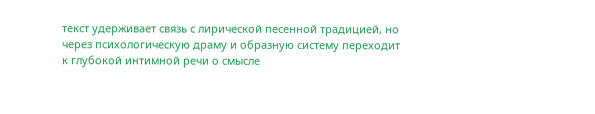текст удерживает связь с лирической песенной традицией, но через психологическую драму и образную систему переходит к глубокой интимной речи о смысле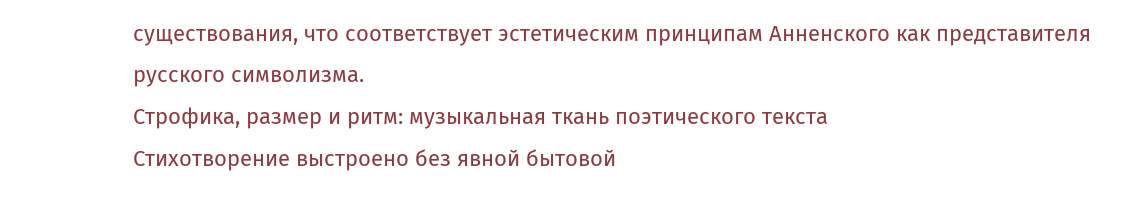существования, что соответствует эстетическим принципам Анненского как представителя русского символизма.
Строфика, размер и ритм: музыкальная ткань поэтического текста
Стихотворение выстроено без явной бытовой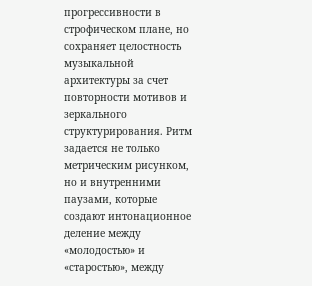прогрессивности в строфическом плане, но сохраняет целостность музыкальной архитектуры за счет повторности мотивов и зеркального структурирования. Ритм задается не только метрическим рисунком, но и внутренними паузами, которые создают интонационное деление между «молодостью» и «старостью», между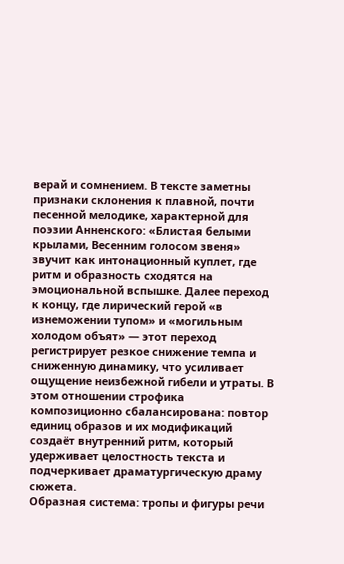верай и сомнением. В тексте заметны признаки склонения к плавной, почти песенной мелодике, характерной для поэзии Анненского: «Блистая белыми крылами, Весенним голосом звеня» звучит как интонационный куплет, где ритм и образность сходятся на эмоциональной вспышке. Далее переход к концу, где лирический герой «в изнеможении тупом» и «могильным холодом объят» — этот переход регистрирует резкое снижение темпа и сниженную динамику, что усиливает ощущение неизбежной гибели и утраты. В этом отношении строфика композиционно сбалансирована: повтор единиц образов и их модификаций создаёт внутренний ритм, который удерживает целостность текста и подчеркивает драматургическую драму сюжета.
Образная система: тропы и фигуры речи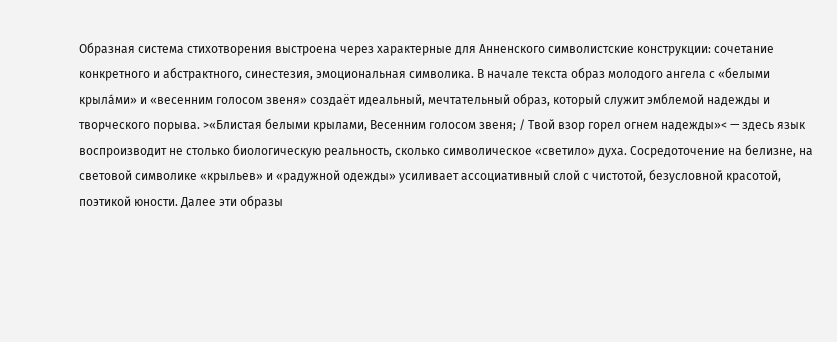Образная система стихотворения выстроена через характерные для Анненского символистские конструкции: сочетание конкретного и абстрактного, синестезия, эмоциональная символика. В начале текста образ молодого ангела с «белыми крылáми» и «весенним голосом звеня» создаёт идеальный, мечтательный образ, который служит эмблемой надежды и творческого порыва. >«Блистая белыми крылами, Весенним голосом звеня; / Твой взор горел огнем надежды»< — здесь язык воспроизводит не столько биологическую реальность, сколько символическое «светило» духа. Сосредоточение на белизне, на световой символике «крыльев» и «радужной одежды» усиливает ассоциативный слой с чистотой, безусловной красотой, поэтикой юности. Далее эти образы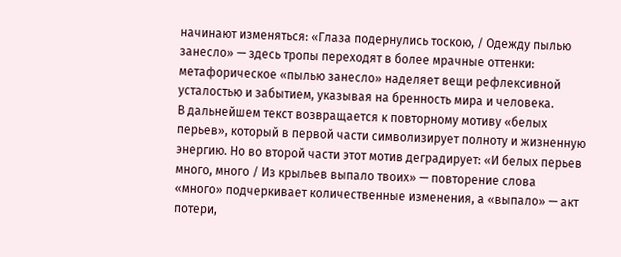начинают изменяться: «Глаза подернулись тоскою, / Одежду пылью занесло» — здесь тропы переходят в более мрачные оттенки: метафорическое «пылью занесло» наделяет вещи рефлексивной усталостью и забытием, указывая на бренность мира и человека.
В дальнейшем текст возвращается к повторному мотиву «белых перьев», который в первой части символизирует полноту и жизненную энергию. Но во второй части этот мотив деградирует: «И белых перьев много, много / Из крыльев выпало твоих» — повторение слова «много» подчеркивает количественные изменения, а «выпало» — акт потери,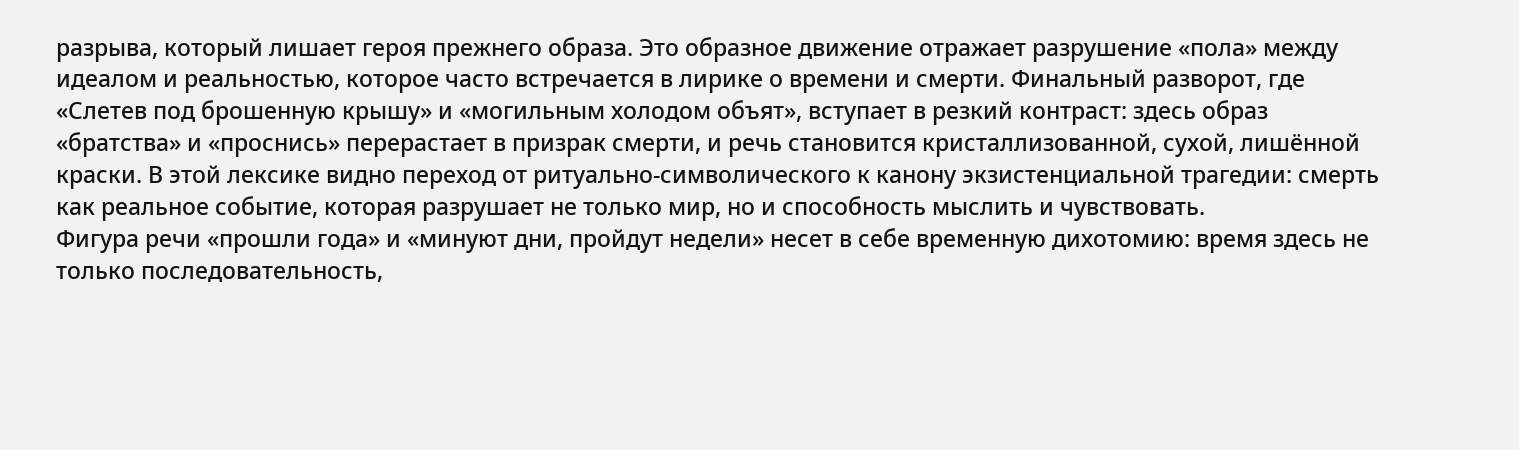разрыва, который лишает героя прежнего образа. Это образное движение отражает разрушение «пола» между идеалом и реальностью, которое часто встречается в лирике о времени и смерти. Финальный разворот, где «Слетев под брошенную крышу» и «могильным холодом объят», вступает в резкий контраст: здесь образ «братства» и «проснись» перерастает в призрак смерти, и речь становится кристаллизованной, сухой, лишённой краски. В этой лексике видно переход от ритуально-символического к канону экзистенциальной трагедии: смерть как реальное событие, которая разрушает не только мир, но и способность мыслить и чувствовать.
Фигура речи «прошли года» и «минуют дни, пройдут недели» несет в себе временную дихотомию: время здесь не только последовательность,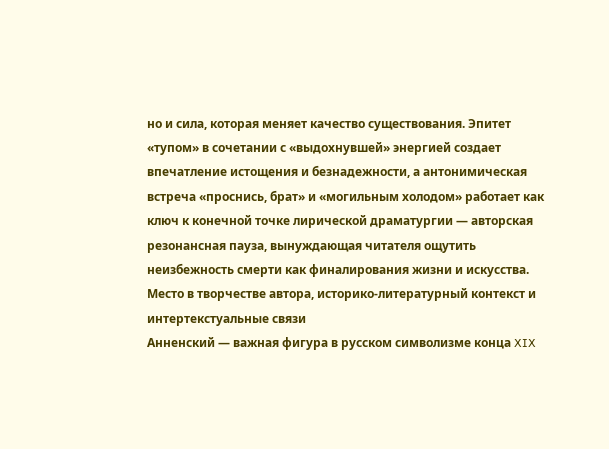но и сила, которая меняет качество существования. Эпитет «тупом» в сочетании с «выдохнувшей» энергией создает впечатление истощения и безнадежности, а антонимическая встреча «проснись, брат» и «могильным холодом» работает как ключ к конечной точке лирической драматургии — авторская резонансная пауза, вынуждающая читателя ощутить неизбежность смерти как финалирования жизни и искусства.
Место в творчестве автора, историко-литературный контекст и интертекстуальные связи
Анненский — важная фигура в русском символизме конца XIX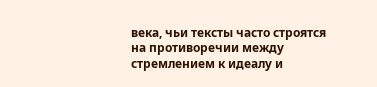века, чьи тексты часто строятся на противоречии между стремлением к идеалу и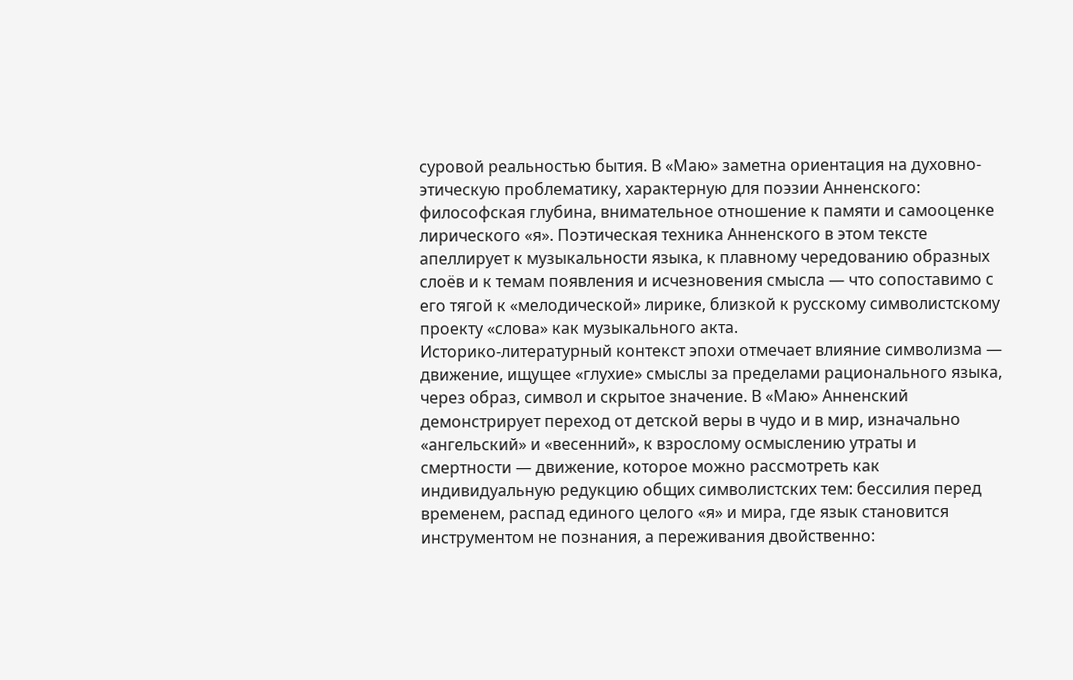суровой реальностью бытия. В «Маю» заметна ориентация на духовно-этическую проблематику, характерную для поэзии Анненского: философская глубина, внимательное отношение к памяти и самооценке лирического «я». Поэтическая техника Анненского в этом тексте апеллирует к музыкальности языка, к плавному чередованию образных слоёв и к темам появления и исчезновения смысла — что сопоставимо с его тягой к «мелодической» лирике, близкой к русскому символистскому проекту «слова» как музыкального акта.
Историко-литературный контекст эпохи отмечает влияние символизма — движение, ищущее «глухие» смыслы за пределами рационального языка, через образ, символ и скрытое значение. В «Маю» Анненский демонстрирует переход от детской веры в чудо и в мир, изначально «ангельский» и «весенний», к взрослому осмыслению утраты и смертности — движение, которое можно рассмотреть как индивидуальную редукцию общих символистских тем: бессилия перед временем, распад единого целого «я» и мира, где язык становится инструментом не познания, а переживания двойственно: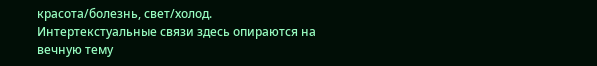красота/болезнь, свет/холод.
Интертекстуальные связи здесь опираются на вечную тему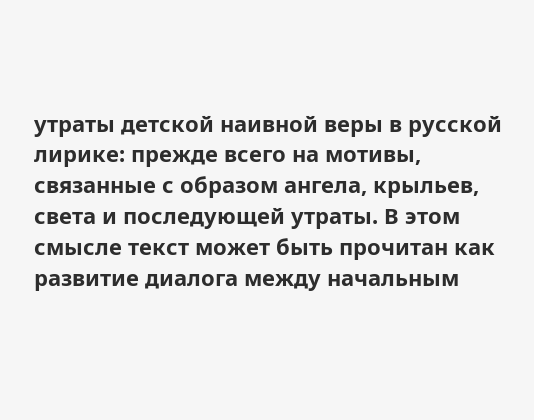утраты детской наивной веры в русской лирике: прежде всего на мотивы, связанные с образом ангела, крыльев, света и последующей утраты. В этом смысле текст может быть прочитан как развитие диалога между начальным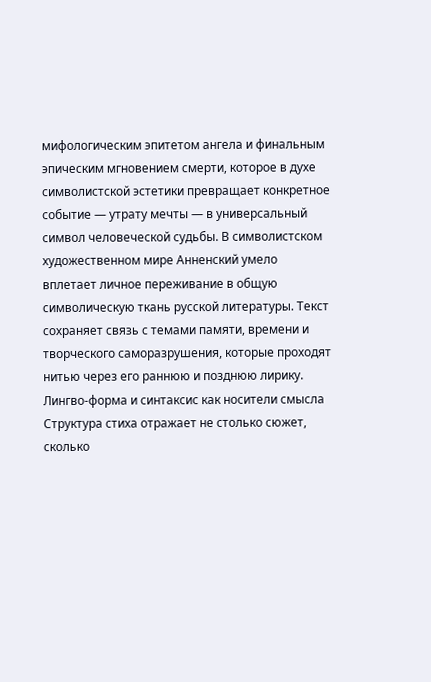мифологическим эпитетом ангела и финальным эпическим мгновением смерти, которое в духе символистской эстетики превращает конкретное событие — утрату мечты — в универсальный символ человеческой судьбы. В символистском художественном мире Анненский умело вплетает личное переживание в общую символическую ткань русской литературы. Текст сохраняет связь с темами памяти, времени и творческого саморазрушения, которые проходят нитью через его раннюю и позднюю лирику.
Лингво-форма и синтаксис как носители смысла
Структура стиха отражает не столько сюжет, сколько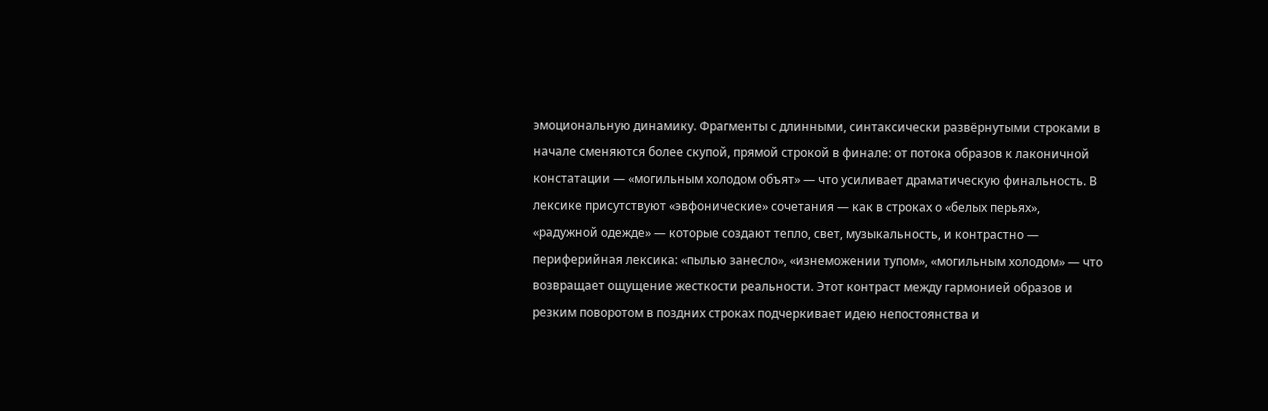эмоциональную динамику. Фрагменты с длинными, синтаксически развёрнутыми строками в начале сменяются более скупой, прямой строкой в финале: от потока образов к лаконичной констатации — «могильным холодом объят» — что усиливает драматическую финальность. В лексике присутствуют «эвфонические» сочетания — как в строках о «белых перьях», «радужной одежде» — которые создают тепло, свет, музыкальность, и контрастно — периферийная лексика: «пылью занесло», «изнеможении тупом», «могильным холодом» — что возвращает ощущение жесткости реальности. Этот контраст между гармонией образов и резким поворотом в поздних строках подчеркивает идею непостоянства и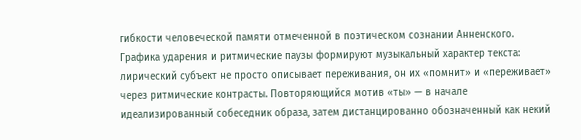гибкости человеческой памяти отмеченной в поэтическом сознании Анненского.
Графика ударения и ритмические паузы формируют музыкальный характер текста: лирический субъект не просто описывает переживания, он их «помнит» и «переживает» через ритмические контрасты. Повторяющийся мотив «ты» — в начале идеализированный собеседник образа, затем дистанцированно обозначенный как некий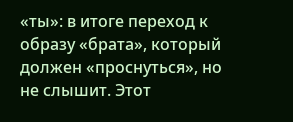«ты»: в итоге переход к образу «брата», который должен «проснуться», но не слышит. Этот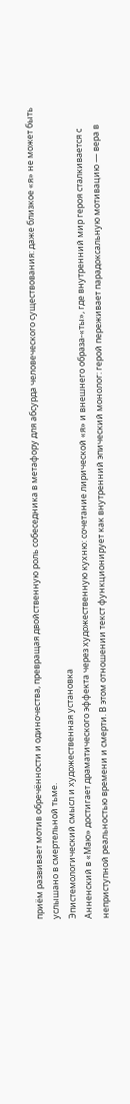приём развивает мотив обречённости и одиночества, превращая двойственную роль собеседника в метафору для абсурда человеческого существования: даже близкое «я» не может быть услышано в смертельной тьме.
Эпистемологический смысл и художественная установка
Анненский в «Маю» достигает драматического эффекта через художественную кухню: сочетание лирической «я» и внешнего образа-«ты», где внутренний мир героя сталкивается с неприступной реальностью времени и смерти. В этом отношении текст функционирует как внутренний эпический монолог: герой переживает парадоксальную мотивацию — вера в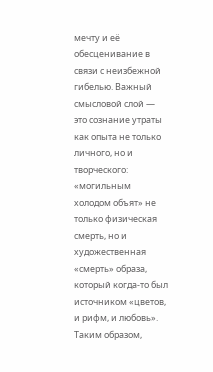мечту и её обесценивание в связи с неизбежной гибелью. Важный смысловой слой — это сознание утраты как опыта не только личного, но и творческого: «могильным холодом объят» не только физическая смерть, но и художественная «смерть» образа, который когда-то был источником «цветов, и рифм, и любовь».
Таким образом,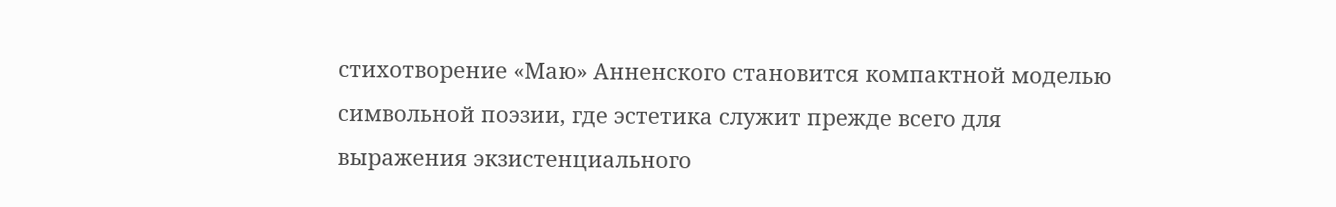стихотворение «Маю» Анненского становится компактной моделью символьной поэзии, где эстетика служит прежде всего для выражения экзистенциального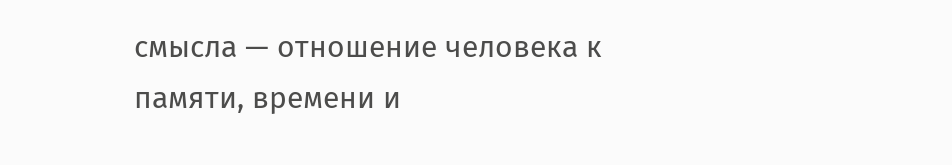смысла — отношение человека к памяти, времени и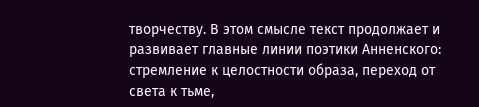творчеству. В этом смысле текст продолжает и развивает главные линии поэтики Анненского: стремление к целостности образа, переход от света к тьме,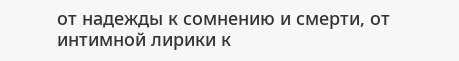от надежды к сомнению и смерти, от интимной лирики к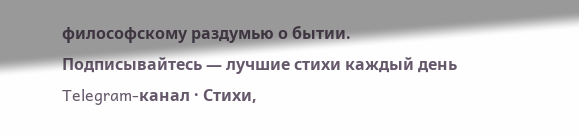философскому раздумью о бытии.
Подписывайтесь — лучшие стихи каждый день
Telegram-канал · Стихи,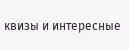квизы и интересные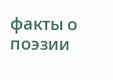факты о поэзии